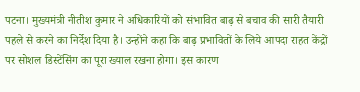पटना। मुख्यमंत्री नीतीश कुमार ने अधिकारियों को संभावित बाढ़ से बचाव की सारी तैयारी पहले से करने का निर्देश दिया है। उन्होंने कहा कि बाढ़ प्रभावितों के लिये आपदा राहत केंद्रों पर सोशल डिस्टेंसिंग का पूरा ख्याल रखना होगा। इस कारण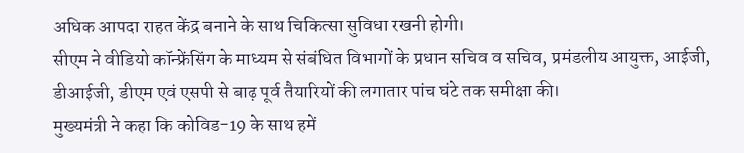अधिक आपदा राहत केंद्र बनाने के साथ चिकित्सा सुविधा रखनी होगी।
सीएम ने वीडियो कॉन्फ्रेंसिंग के माध्यम से संबंधित विभागों के प्रधान सचिव व सचिव, प्रमंडलीय आयुक्त, आईजी, डीआईजी, डीएम एवं एसपी से बाढ़ पूर्व तैयारियों की लगातार पांच घंटे तक समीक्षा की।
मुख्यमंत्री ने कहा कि कोविड-19 के साथ हमें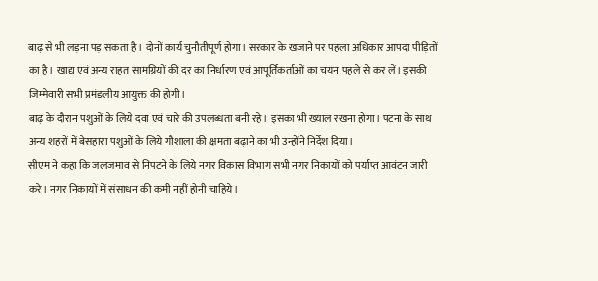बाढ़ से भी लड़ना पड़ सकता है। दोनों कार्य चुनौतीपूर्ण होगा। सरकार के खजाने पर पहला अधिकार आपदा पीड़ितों का है। खाद्य एवं अन्य राहत सामग्रियों की दर का निर्धारण एवं आपूर्तिकर्ताओं का चयन पहले से कर लें। इसकी जिम्मेवारी सभी प्रमंडलीय आयुक्त की होगी।
बाढ़ के दौरान पशुओं के लिये दवा एवं चारे की उपलब्धता बनी रहे। इसका भी ख्याल रखना होगा। पटना के साथ अन्य शहरों में बेसहारा पशुओं के लिये गौशाला की क्षमता बढ़ाने का भी उन्होंने निर्देश दिया।
सीएम ने कहा कि जलजमाव से निपटने के लिये नगर विकास विभाग सभी नगर निकायों को पर्याप्त आवंटन जारी करे। नगर निकायों में संसाधन की कमी नहीं होनी चाहिये।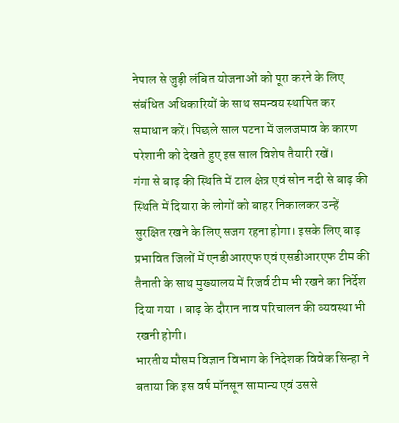नेपाल से जुड़ी लंबित योजनाओं को पूरा करने के लिए संबंधित अधिकारियों के साथ समन्वय स्थापित कर समाधान करें। पिछले साल पटना में जलजमाव के कारण परेशानी को देखते हुए इस साल विशेष तैयारी रखें।
गंगा से बाढ़ की स्थिति में टाल क्षेत्र एवं सोन नदी से बाढ़ की स्थिति में दियारा के लोगों को बाहर निकालकर उन्हें सुरक्षित रखने के लिए सजग रहना होगा। इसके लिए बाढ़ प्रभावित जिलों में एनडीआरएफ एवं एसडीआरएफ टीम की तैनाती के साथ मुख्यालय में रिजर्व टीम भी रखने का निर्देश दिया गया । बाढ़ के दौरान नाव परिचालन की व्यवस्था भी रखनी होगी।
भारतीय मौसम विज्ञान विभाग के निदेशक विवेक सिन्हा ने बताया कि इस वर्ष मॉनसून सामान्य एवं उससे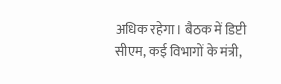अधिक रहेगा। बैठक में डिप्टी सीएम, कई विभागों के मंत्री,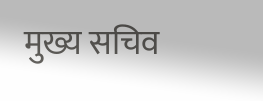मुख्य सचिव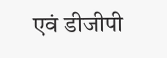एवं डीजीपी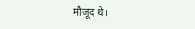मौजूद थे।